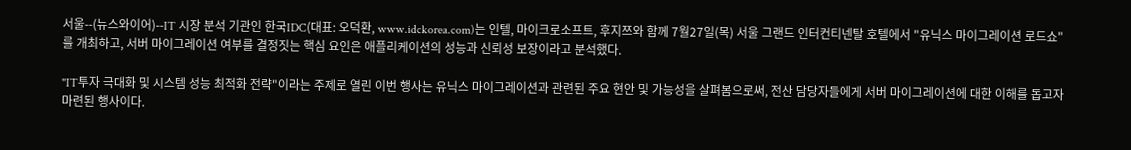서울--(뉴스와이어)--IT 시장 분석 기관인 한국IDC(대표: 오덕환, www.idckorea.com)는 인텔, 마이크로소프트, 후지쯔와 함께 7월27일(목) 서울 그랜드 인터컨티넨탈 호텔에서 "유닉스 마이그레이션 로드쇼"를 개최하고, 서버 마이그레이션 여부를 결정짓는 핵심 요인은 애플리케이션의 성능과 신뢰성 보장이라고 분석했다.

"IT투자 극대화 및 시스템 성능 최적화 전략"이라는 주제로 열린 이번 행사는 유닉스 마이그레이션과 관련된 주요 현안 및 가능성을 살펴봄으로써, 전산 담당자들에게 서버 마이그레이션에 대한 이해를 돕고자 마련된 행사이다.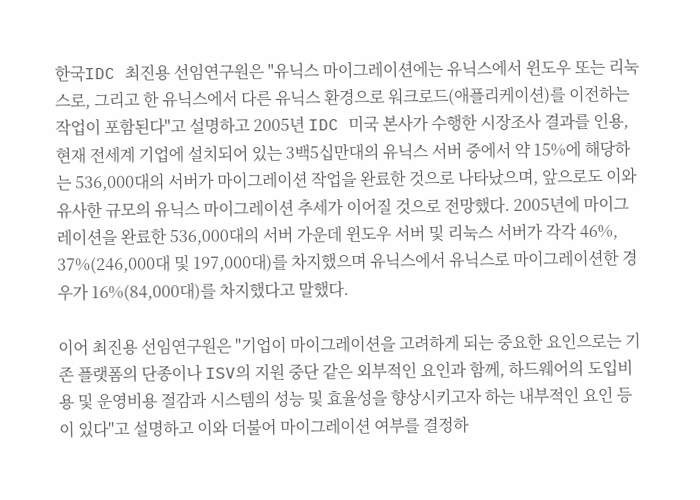한국IDC 최진용 선임연구원은 "유닉스 마이그레이션에는 유닉스에서 윈도우 또는 리눅스로, 그리고 한 유닉스에서 다른 유닉스 환경으로 워크로드(애플리케이션)를 이전하는 작업이 포함된다"고 설명하고 2005년 IDC 미국 본사가 수행한 시장조사 결과를 인용, 현재 전세계 기업에 설치되어 있는 3백5십만대의 유닉스 서버 중에서 약 15%에 해당하는 536,000대의 서버가 마이그레이션 작업을 완료한 것으로 나타났으며, 앞으로도 이와 유사한 규모의 유닉스 마이그레이션 추세가 이어질 것으로 전망했다. 2005년에 마이그레이션을 완료한 536,000대의 서버 가운데 윈도우 서버 및 리눅스 서버가 각각 46%, 37%(246,000대 및 197,000대)를 차지했으며 유닉스에서 유닉스로 마이그레이션한 경우가 16%(84,000대)를 차지했다고 말했다.

이어 최진용 선임연구원은 "기업이 마이그레이션을 고려하게 되는 중요한 요인으로는 기존 플랫폼의 단종이나 ISV의 지원 중단 같은 외부적인 요인과 함께, 하드웨어의 도입비용 및 운영비용 절감과 시스템의 성능 및 효율성을 향상시키고자 하는 내부적인 요인 등이 있다"고 설명하고 이와 더불어 마이그레이션 여부를 결정하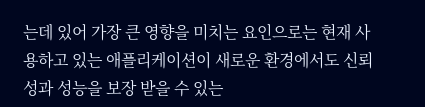는데 있어 가장 큰 영향을 미치는 요인으로는 현재 사용하고 있는 애플리케이션이 새로운 환경에서도 신뢰성과 성능을 보장 받을 수 있는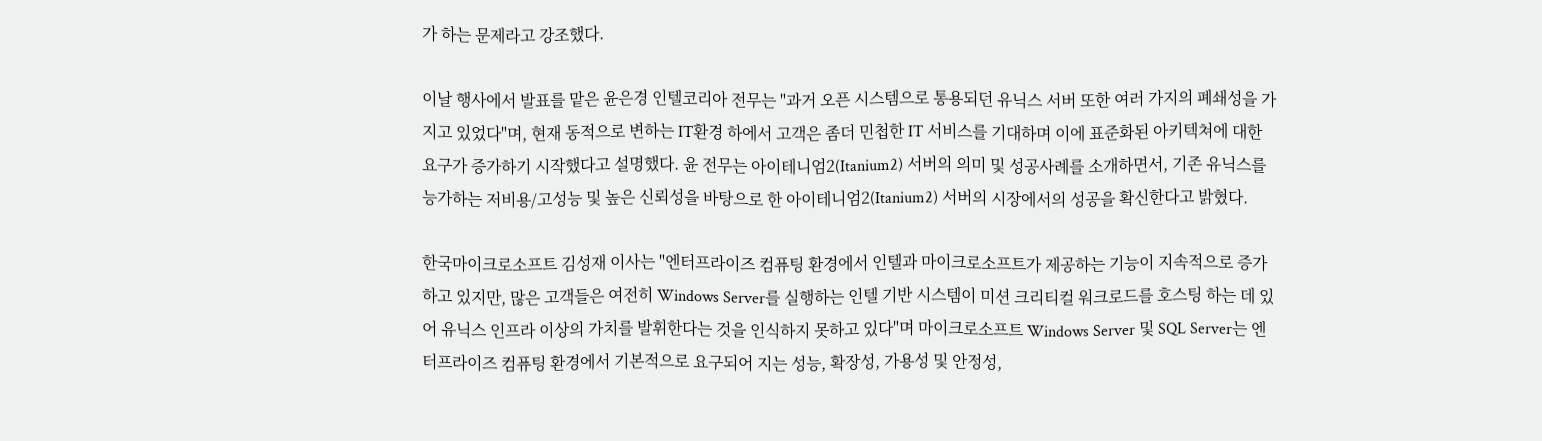가 하는 문제라고 강조했다.

이날 행사에서 발표를 맡은 윤은경 인텔코리아 전무는 "과거 오픈 시스템으로 통용되던 유닉스 서버 또한 여러 가지의 폐쇄성을 가지고 있었다"며, 현재 동적으로 변하는 IT환경 하에서 고객은 좀더 민첩한 IT 서비스를 기대하며 이에 표준화된 아키텍쳐에 대한 요구가 증가하기 시작했다고 설명했다. 윤 전무는 아이테니엄2(Itanium2) 서버의 의미 및 성공사례를 소개하면서, 기존 유닉스를 능가하는 저비용/고성능 및 높은 신뢰성을 바탕으로 한 아이테니엄2(Itanium2) 서버의 시장에서의 성공을 확신한다고 밝혔다.

한국마이크로소프트 김성재 이사는 "엔터프라이즈 컴퓨팅 환경에서 인텔과 마이크로소프트가 제공하는 기능이 지속적으로 증가하고 있지만, 많은 고객들은 여전히 Windows Server를 실행하는 인텔 기반 시스템이 미션 크리티컬 워크로드를 호스팅 하는 데 있어 유닉스 인프라 이상의 가치를 발휘한다는 것을 인식하지 못하고 있다"며 마이크로소프트 Windows Server 및 SQL Server는 엔터프라이즈 컴퓨팅 환경에서 기본적으로 요구되어 지는 성능, 확장성, 가용성 및 안정성,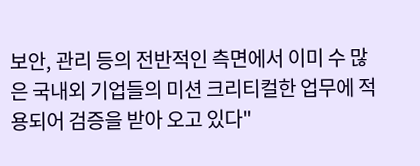보안, 관리 등의 전반적인 측면에서 이미 수 많은 국내외 기업들의 미션 크리티컬한 업무에 적용되어 검증을 받아 오고 있다"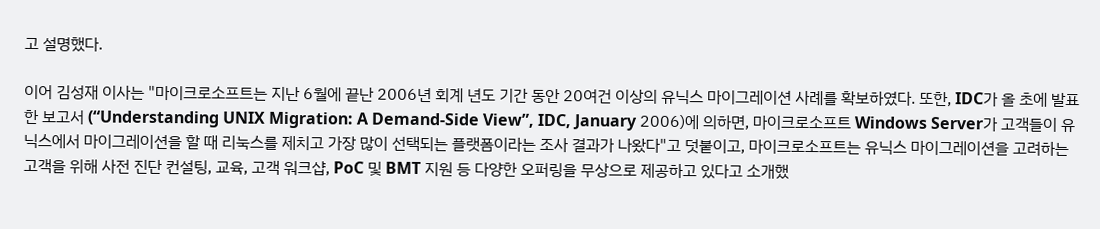고 설명했다.

이어 김성재 이사는 "마이크로소프트는 지난 6월에 끝난 2006년 회계 년도 기간 동안 20여건 이상의 유닉스 마이그레이션 사례를 확보하였다. 또한, IDC가 올 초에 발표한 보고서 (“Understanding UNIX Migration: A Demand-Side View”, IDC, January 2006)에 의하면, 마이크로소프트 Windows Server가 고객들이 유닉스에서 마이그레이션을 할 때 리눅스를 제치고 가장 많이 선택되는 플랫폼이라는 조사 결과가 나왔다"고 덧붙이고, 마이크로소프트는 유닉스 마이그레이션을 고려하는 고객을 위해 사전 진단 컨설팅, 교육, 고객 워크샵, PoC 및 BMT 지원 등 다양한 오퍼링을 무상으로 제공하고 있다고 소개했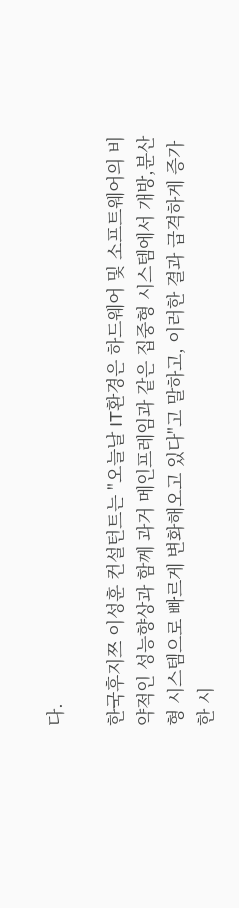다.

한국후지쯔 이성훈 컨설턴트는 "오늘날 IT환경은 하드웨어 및 소프트웨어의 비약적인 성능향상과 함께 과거 메인프레임과 같은 집중형 시스템에서 개방,분산형 시스템으로 빠르게 변화해오고 있다"고 말하고, 이러한 결과 급격하게 증가한 시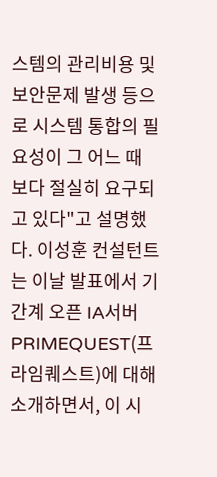스템의 관리비용 및 보안문제 발생 등으로 시스템 통합의 필요성이 그 어느 때 보다 절실히 요구되고 있다"고 설명했다. 이성훈 컨설턴트는 이날 발표에서 기간계 오픈 IA서버 PRIMEQUEST(프라임퀘스트)에 대해 소개하면서, 이 시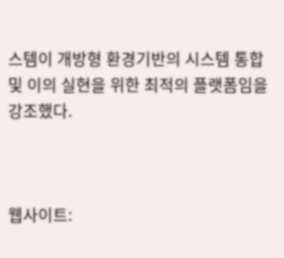스템이 개방형 환경기반의 시스템 통합 및 이의 실현을 위한 최적의 플랫폼임을 강조했다.



웹사이트: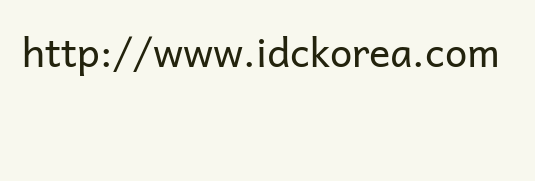http://www.idckorea.com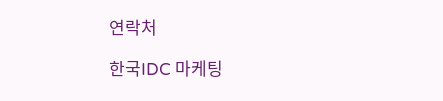연락처

한국IDC 마케팅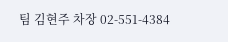팀 김현주 차장 02-551-4384